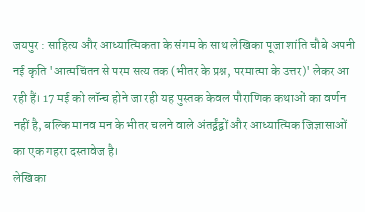जयपुर : साहित्य और आध्यात्मिकता के संगम के साथ लेखिका पूजा शांति चौबे अपनी नई कृति 'आत्मचिंतन से परम सत्य तक (भीतर के प्रश्न, परमात्मा के उत्तर)' लेकर आ रही हैं। 17 मई को लॉन्च होने जा रही यह पुस्तक केवल पौराणिक कथाओं का वर्णन नहीं है, बल्कि मानव मन के भीतर चलने वाले अंतर्द्वंद्वों और आध्यात्मिक जिज्ञासाओं का एक गहरा दस्तावेज है।
लेखिका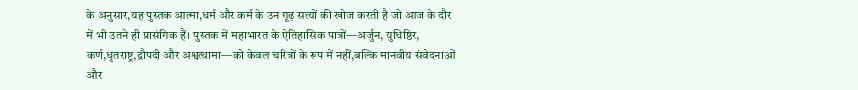के अनुसार,यह पुस्तक आत्मा,धर्म और कर्म के उन गूढ़ सत्यों की खोज करती है जो आज के दौर में भी उतने ही प्रासंगिक हैं। पुस्तक में महाभारत के ऐतिहासिक पात्रों—अर्जुन, युधिष्ठिर, कर्ण,धृतराष्ट्र,द्रौपदी और अश्वत्थामा—को केवल चरित्रों के रूप में नहीं,बल्कि मानवीय संवेदनाओं और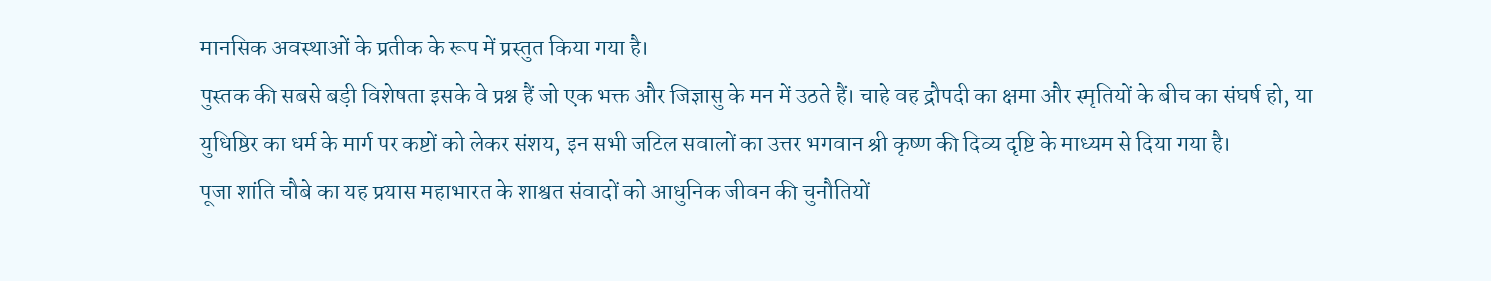मानसिक अवस्थाओं के प्रतीक के रूप में प्रस्तुत किया गया है।
पुस्तक की सबसे बड़ी विशेषता इसके वे प्रश्न हैं जो एक भक्त और जिज्ञासु के मन में उठते हैं। चाहे वह द्रौपदी का क्षमा और स्मृतियों के बीच का संघर्ष हो, या युधिष्ठिर का धर्म के मार्ग पर कष्टों को लेकर संशय, इन सभी जटिल सवालों का उत्तर भगवान श्री कृष्ण की दिव्य दृष्टि के माध्यम से दिया गया है।
पूजा शांति चौबे का यह प्रयास महाभारत के शाश्वत संवादों को आधुनिक जीवन की चुनौतियों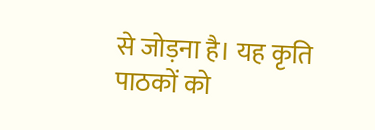से जोड़ना है। यह कृति पाठकों को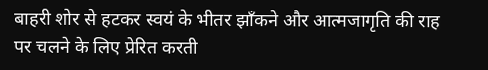बाहरी शोर से हटकर स्वयं के भीतर झाँकने और आत्मजागृति की राह पर चलने के लिए प्रेरित करती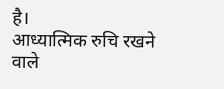है।
आध्यात्मिक रुचि रखने वाले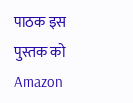पाठक इस पुस्तक को Amazon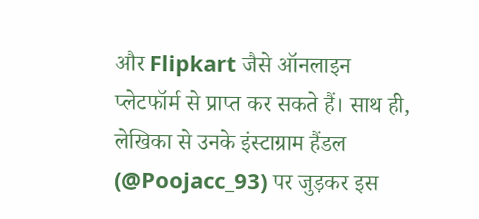और Flipkart जैसे ऑनलाइन प्लेटफॉर्म से प्राप्त कर सकते हैं। साथ ही, लेखिका से उनके इंस्टाग्राम हैंडल (@Poojacc_93) पर जुड़कर इस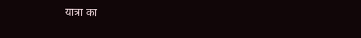यात्रा का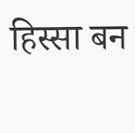हिस्सा बन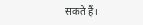सकते हैं।